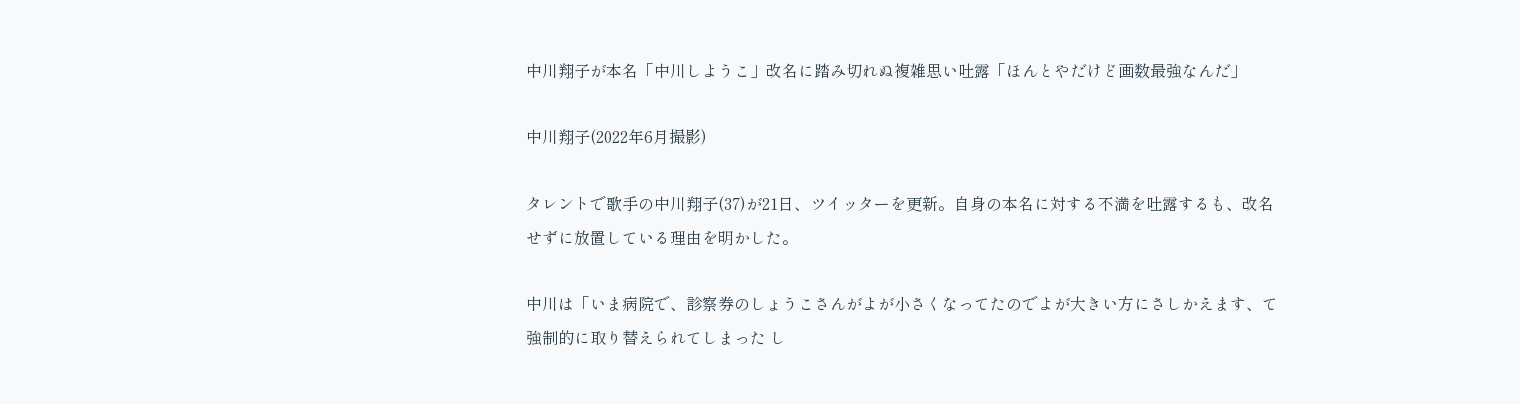中川翔子が本名「中川しようこ」改名に踏み切れぬ複雑思い吐露「ほんとやだけど画数最強なんだ」

中川翔子(2022年6月撮影)

タレントで歌手の中川翔子(37)が21日、ツイッターを更新。自身の本名に対する不満を吐露するも、改名せずに放置している理由を明かした。

中川は「いま病院で、診察券のしょうこさんがよが小さくなってたのでよが大きい方にさしかえます、て強制的に取り替えられてしまった し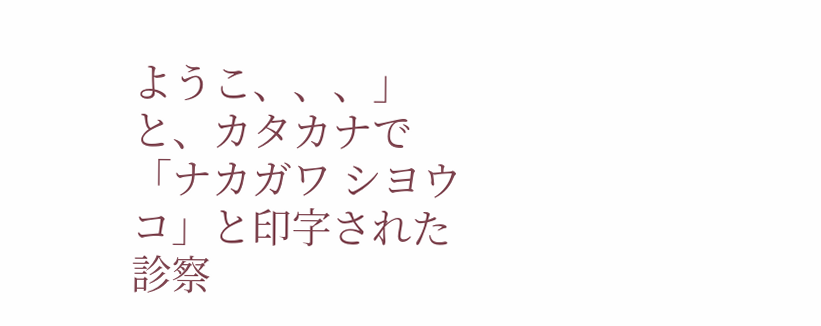ようこ、、、」と、カタカナで「ナカガワ シヨウコ」と印字された診察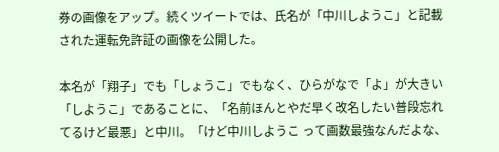券の画像をアップ。続くツイートでは、氏名が「中川しようこ」と記載された運転免許証の画像を公開した。

本名が「翔子」でも「しょうこ」でもなく、ひらがなで「よ」が大きい「しようこ」であることに、「名前ほんとやだ早く改名したい普段忘れてるけど最悪」と中川。「けど中川しようこ って画数最強なんだよな、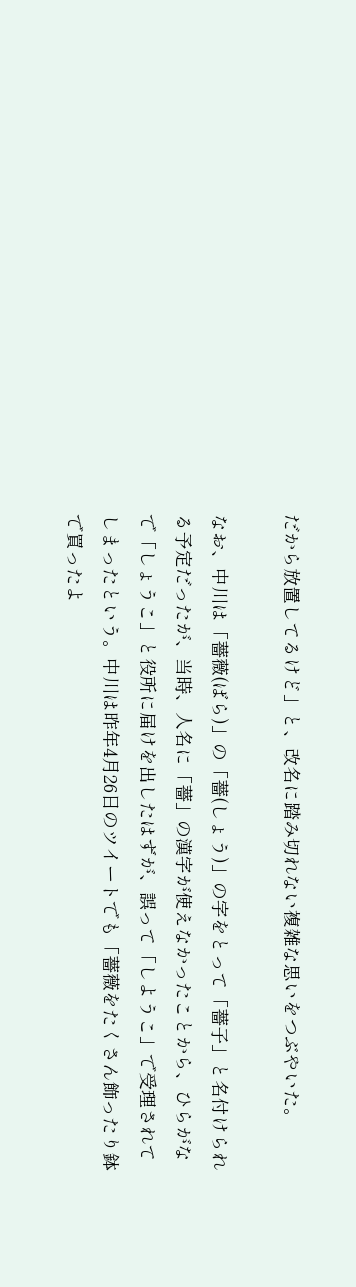だから放置してるけど」と、改名に踏み切れない複雑な思いをつぶやいた。

なお、中川は「薔薇(ばら)」の「薔(しょう)」の字をとって「薔子」と名付けられる予定だったが、当時、人名に「薔」の漢字が使えなかったことから、ひらがなで「しょうこ」と役所に届けを出したはずが、誤って「しようこ」で受理されてしまったという。中川は昨年4月26日のツイートでも「薔薇をたくさん飾ったり鉢で買ったよ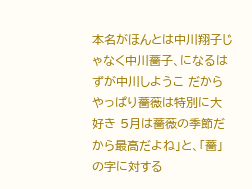本名がほんとは中川翔子じゃなく中川薔子、になるはずが中川しようこ だからやっぱり薔薇は特別に大好き 5月は薔薇の季節だから最高だよね」と、「薔」の字に対する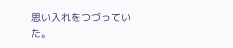思い入れをつづっていた。